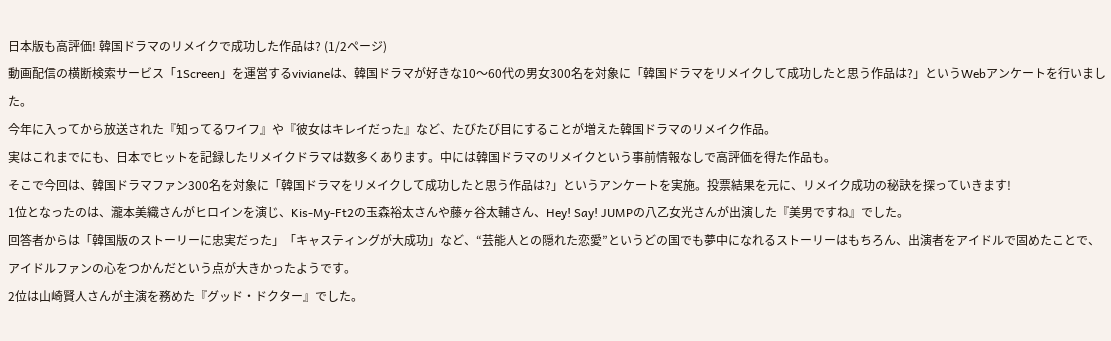日本版も高評価! 韓国ドラマのリメイクで成功した作品は? (1/2ページ)
動画配信の横断検索サービス「1Screen」を運営するvivianeは、韓国ドラマが好きな10〜60代の男女300名を対象に「韓国ドラマをリメイクして成功したと思う作品は?」というWebアンケートを行いました。
今年に入ってから放送された『知ってるワイフ』や『彼女はキレイだった』など、たびたび目にすることが増えた韓国ドラマのリメイク作品。
実はこれまでにも、日本でヒットを記録したリメイクドラマは数多くあります。中には韓国ドラマのリメイクという事前情報なしで高評価を得た作品も。
そこで今回は、韓国ドラマファン300名を対象に「韓国ドラマをリメイクして成功したと思う作品は?」というアンケートを実施。投票結果を元に、リメイク成功の秘訣を探っていきます!
1位となったのは、瀧本美織さんがヒロインを演じ、Kis-My-Ft2の玉森裕太さんや藤ヶ谷太輔さん、Hey! Say! JUMPの八乙女光さんが出演した『美男ですね』でした。
回答者からは「韓国版のストーリーに忠実だった」「キャスティングが大成功」など、“芸能人との隠れた恋愛”というどの国でも夢中になれるストーリーはもちろん、出演者をアイドルで固めたことで、アイドルファンの心をつかんだという点が大きかったようです。
2位は山崎賢人さんが主演を務めた『グッド・ドクター』でした。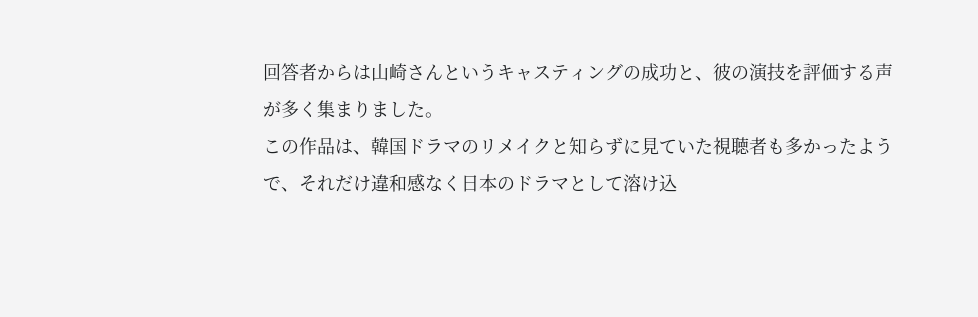回答者からは山崎さんというキャスティングの成功と、彼の演技を評価する声が多く集まりました。
この作品は、韓国ドラマのリメイクと知らずに見ていた視聴者も多かったようで、それだけ違和感なく日本のドラマとして溶け込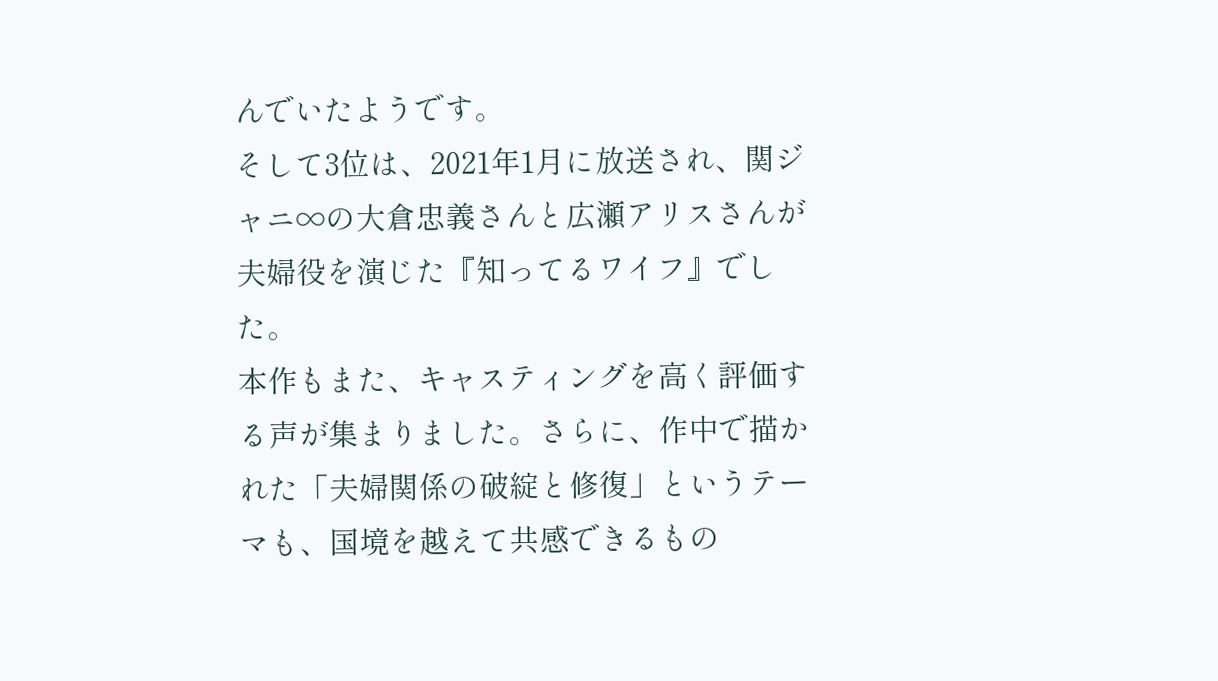んでいたようです。
そして3位は、2021年1月に放送され、関ジャニ∞の大倉忠義さんと広瀬アリスさんが夫婦役を演じた『知ってるワイフ』でした。
本作もまた、キャスティングを高く評価する声が集まりました。さらに、作中で描かれた「夫婦関係の破綻と修復」というテーマも、国境を越えて共感できるもの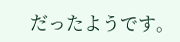だったようです。